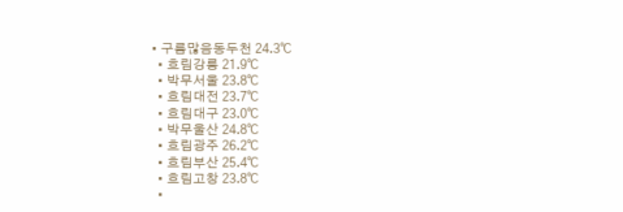• 구름많음동두천 24.3℃
  • 흐림강릉 21.9℃
  • 박무서울 23.8℃
  • 흐림대전 23.7℃
  • 흐림대구 23.0℃
  • 박무울산 24.8℃
  • 흐림광주 26.2℃
  • 흐림부산 25.4℃
  • 흐림고창 23.8℃
  •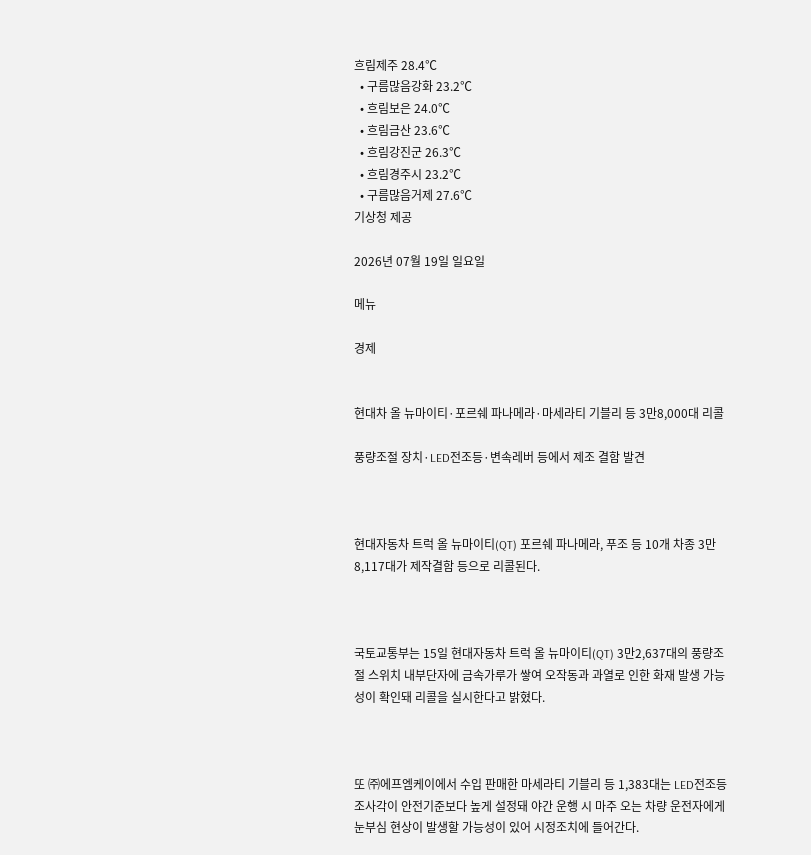흐림제주 28.4℃
  • 구름많음강화 23.2℃
  • 흐림보은 24.0℃
  • 흐림금산 23.6℃
  • 흐림강진군 26.3℃
  • 흐림경주시 23.2℃
  • 구름많음거제 27.6℃
기상청 제공

2026년 07월 19일 일요일

메뉴

경제


현대차 올 뉴마이티·포르쉐 파나메라·마세라티 기블리 등 3만8,000대 리콜

풍량조절 장치·LED전조등·변속레버 등에서 제조 결함 발견



현대자동차 트럭 올 뉴마이티(QT) 포르쉐 파나메라, 푸조 등 10개 차종 3만8,117대가 제작결함 등으로 리콜된다.



국토교통부는 15일 현대자동차 트럭 올 뉴마이티(QT) 3만2,637대의 풍량조절 스위치 내부단자에 금속가루가 쌓여 오작동과 과열로 인한 화재 발생 가능성이 확인돼 리콜을 실시한다고 밝혔다.



또 ㈜에프엠케이에서 수입 판매한 마세라티 기블리 등 1,383대는 LED전조등 조사각이 안전기준보다 높게 설정돼 야간 운행 시 마주 오는 차량 운전자에게 눈부심 현상이 발생할 가능성이 있어 시정조치에 들어간다.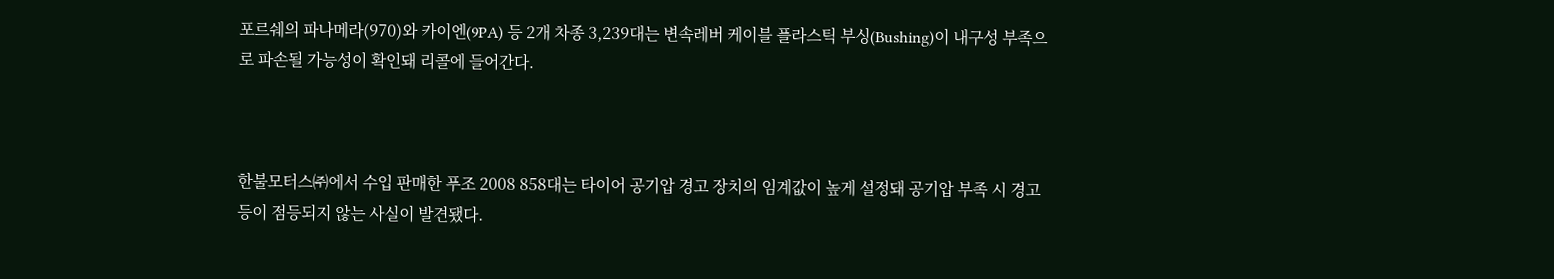포르쉐의 파나메라(970)와 카이엔(9PA) 등 2개 차종 3,239대는 변속레버 케이블 플라스틱 부싱(Bushing)이 내구성 부족으로 파손될 가능성이 확인돼 리콜에 들어간다.



한불모터스㈜에서 수입 판매한 푸조 2008 858대는 타이어 공기압 경고 장치의 임계값이 높게 설정돼 공기압 부족 시 경고등이 점등되지 않는 사실이 발견됐다.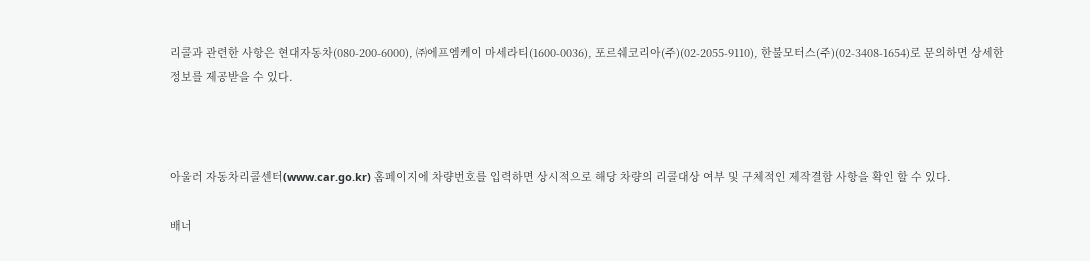리콜과 관련한 사항은 현대자동차(080-200-6000), ㈜에프엠케이 마세라티(1600-0036), 포르쉐코리아(주)(02-2055-9110), 한불모터스(주)(02-3408-1654)로 문의하면 상세한 정보를 제공받을 수 있다.



아울러 자동차리콜센터(www.car.go.kr) 홈페이지에 차량번호를 입력하면 상시적으로 해당 차량의 리콜대상 여부 및 구체적인 제작결함 사항을 확인 할 수 있다.

배너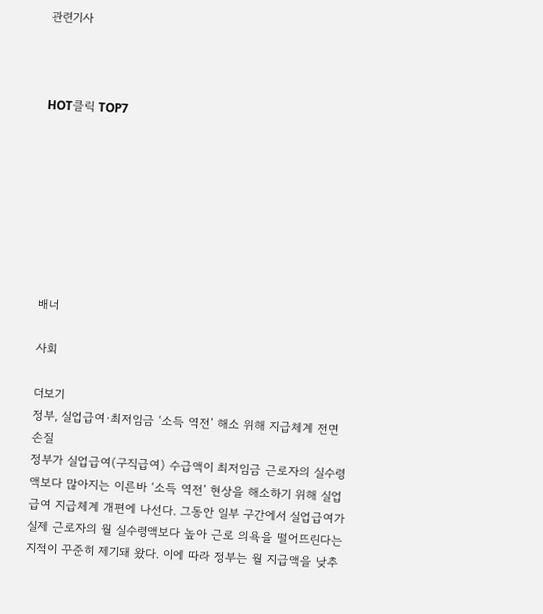관련기사



HOT클릭 TOP7








배너

사회

더보기
정부, 실업급여·최저임금 ‘소득 역전’ 해소 위해 지급체계 전면 손질
정부가 실업급여(구직급여) 수급액이 최저임금 근로자의 실수령액보다 많아지는 이른바 ‘소득 역전’ 현상을 해소하기 위해 실업급여 지급체계 개편에 나선다. 그동안 일부 구간에서 실업급여가 실제 근로자의 월 실수령액보다 높아 근로 의욕을 떨어뜨린다는 지적이 꾸준히 제기돼 왔다. 이에 따라 정부는 월 지급액을 낮추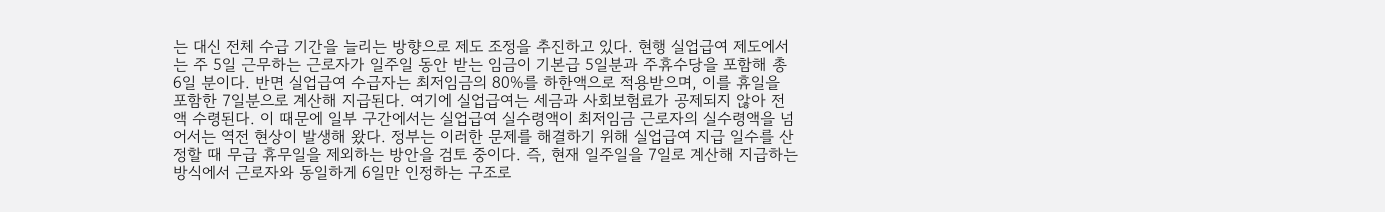는 대신 전체 수급 기간을 늘리는 방향으로 제도 조정을 추진하고 있다. 현행 실업급여 제도에서는 주 5일 근무하는 근로자가 일주일 동안 받는 임금이 기본급 5일분과 주휴수당을 포함해 총 6일 분이다. 반면 실업급여 수급자는 최저임금의 80%를 하한액으로 적용받으며, 이를 휴일을 포함한 7일분으로 계산해 지급된다. 여기에 실업급여는 세금과 사회보험료가 공제되지 않아 전액 수령된다. 이 때문에 일부 구간에서는 실업급여 실수령액이 최저임금 근로자의 실수령액을 넘어서는 역전 현상이 발생해 왔다. 정부는 이러한 문제를 해결하기 위해 실업급여 지급 일수를 산정할 때 무급 휴무일을 제외하는 방안을 검토 중이다. 즉, 현재 일주일을 7일로 계산해 지급하는 방식에서 근로자와 동일하게 6일만 인정하는 구조로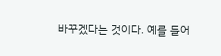바꾸겠다는 것이다. 예를 들어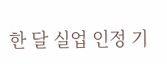한 달 실업 인정 기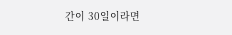간이 30일이라면